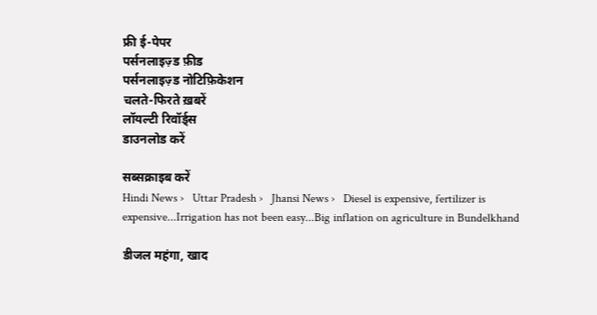फ्री ई-पेपर
पर्सनलाइज़्ड फ़ीड
पर्सनलाइज़्ड नोटिफ़िकेशन
चलते-फिरते ख़बरें
लॉयल्टी रिवॉर्ड्स
डाउनलोड करें

सब्सक्राइब करें
Hindi News ›   Uttar Pradesh ›   Jhansi News ›   Diesel is expensive, fertilizer is expensive...Irrigation has not been easy...Big inflation on agriculture in Bundelkhand

डीजल महंगा, खाद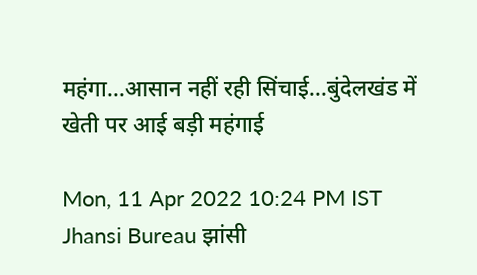महंगा...आसान नहीं रही सिंचाई...बुंदेलखंड में खेती पर आई बड़ी महंगाई

Mon, 11 Apr 2022 10:24 PM IST
Jhansi Bureau झांसी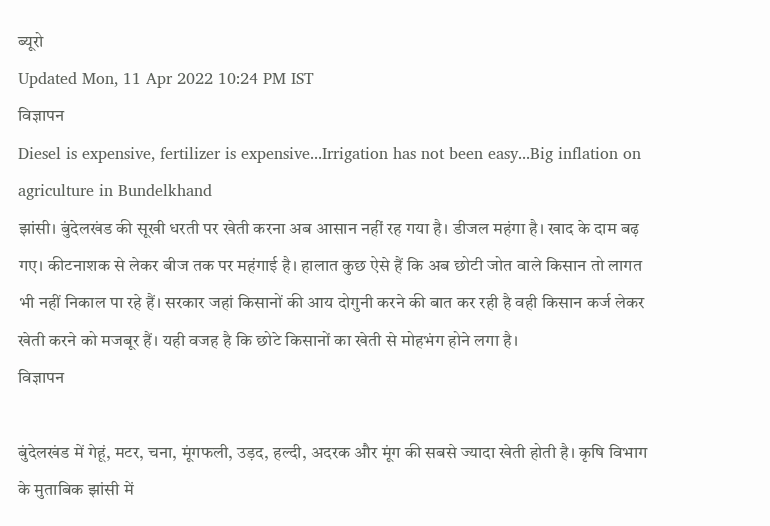ब्यूरो
Updated Mon, 11 Apr 2022 10:24 PM IST
विज्ञापन
Diesel is expensive, fertilizer is expensive...Irrigation has not been easy...Big inflation on agriculture in Bundelkhand
झांसी। बुंदेलखंड की सूखी धरती पर खेती करना अब आसान नहीं रह गया है। डीजल महंगा है। खाद के दाम बढ़ गए। कीटनाशक से लेकर बीज तक पर महंगाई है। हालात कुछ ऐसे हैं कि अब छोटी जोत वाले किसान तो लागत भी नहीं निकाल पा रहे हैं। सरकार जहां किसानों की आय दोगुनी करने की बात कर रही है वही किसान कर्ज लेकर खेती करने को मजबूर हैं। यही वजह है कि छोटे किसानों का खेती से मोहभंग होने लगा है।
विज्ञापन

बुंदेलखंड में गेहूं, मटर, चना, मूंगफली, उड़द, हल्दी, अदरक और मूंग की सबसे ज्यादा खेती होती है। कृषि विभाग के मुताबिक झांसी में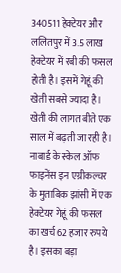340511 हेक्टेयर और ललितपुर में 3.5 लाख हेक्टेयर में रबी की फसल होती है। इसमें गेहूं की खेती सबसे ज्यादा है। खेती की लागत बीते एक साल में बढ़ती जा रही है। नाबार्ड के स्केल ऑफ फाइनेंस इन एग्रीकल्चर के मुताबिक झांसी में एक हेक्टेयर गेहूं की फसल का खर्च 62 हजार रुपये है। इसका बड़ा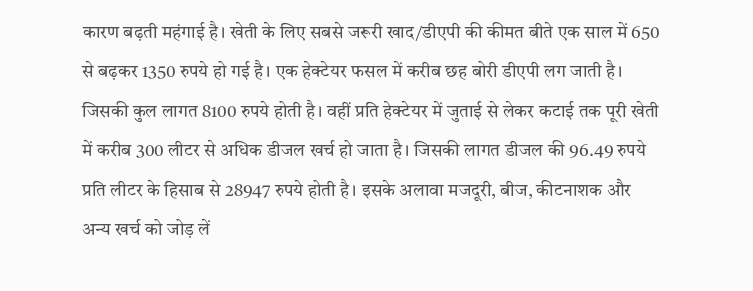कारण बढ़ती महंगाई है। खेती के लिए सबसे जरूरी खाद/डीएपी की कीमत बीते एक साल में 650 से बढ़कर 1350 रुपये हो गई है। एक हेक्टेयर फसल में करीब छह बोरी डीएपी लग जाती है। जिसकी कुल लागत 8100 रुपये होती है। वहीं प्रति हेक्टेयर में जुताई से लेकर कटाई तक पूरी खेती में करीब 300 लीटर से अधिक डीजल खर्च हो जाता है। जिसकी लागत डीजल की 96.49 रुपये प्रति लीटर के हिसाब से 28947 रुपये होती है। इसके अलावा मजदूरी, बीज, कीटनाशक और अन्य खर्च को जोड़ लें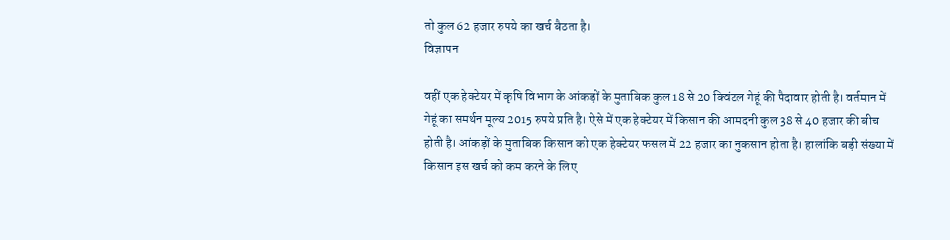तो कुल 62 हजार रुपये का खर्च बैठता है।
विज्ञापन

वहीं एक हेक्टेयर में कृषि विभाग के आंकड़ों के मुताबिक कुल 18 से 20 क्विंटल गेहूं की पैदावार होती है। वर्तमान में गेहूं का समर्थन मूल्य 2015 रुपये प्रति है। ऐसे में एक हेक्टेयर में किसान की आमदनी कुल 38 से 40 हजार की बीच होती है। आंकड़ों के मुताबिक किसान को एक हेक्टेयर फसल में 22 हजार का नुकसान होता है। हालांकि बड़ी संख्या में किसान इस खर्च को कम करने के लिए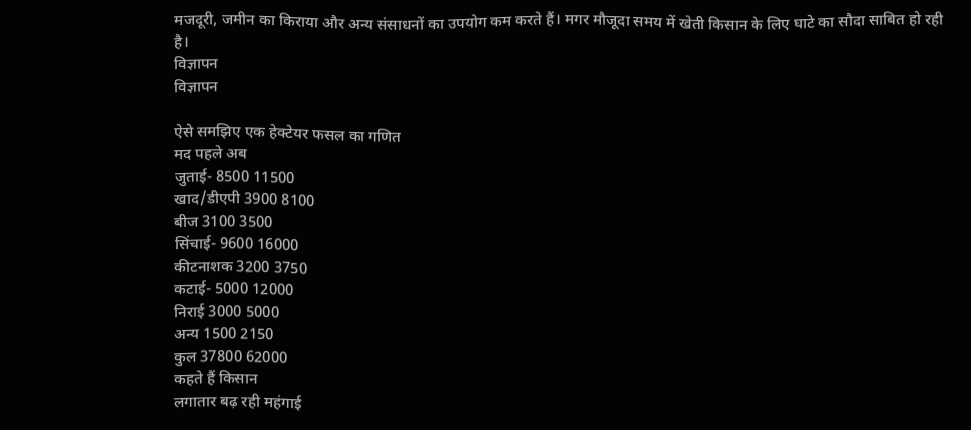मजदूरी, जमीन का किराया और अन्य संसाधनों का उपयोग कम करते हैं। मगर मौजूदा समय में खेती किसान के लिए घाटे का सौदा साबित हो रही है।
विज्ञापन
विज्ञापन

ऐसे समझिए एक हेक्टेयर फसल का गणित
मद पहले अब
जुताई- 8500 11500
खाद/डीएपी 3900 8100
बीज 3100 3500
सिंचाई- 9600 16000
कीटनाशक 3200 3750
कटाई- 5000 12000
निराई 3000 5000
अन्य 1500 2150
कुल 37800 62000
कहते हैं किसान
लगातार बढ़ रही महंगाई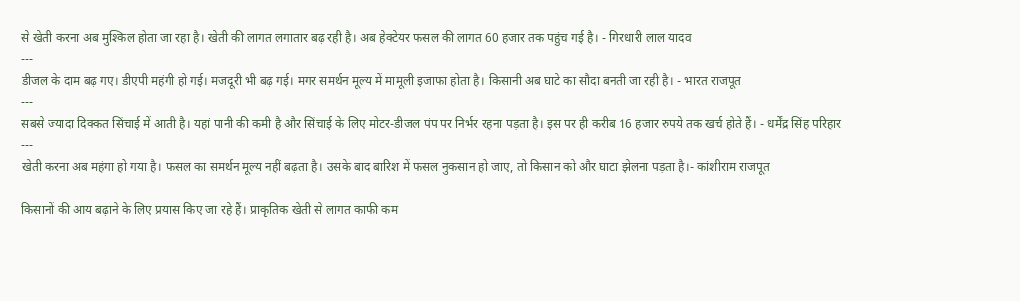से खेती करना अब मुश्किल होता जा रहा है। खेती की लागत लगातार बढ़ रही है। अब हेक्टेयर फसल की लागत 60 हजार तक पहुंच गई है। - गिरधारी लाल यादव
---
डीजल के दाम बढ़ गए। डीएपी महंगी हो गई। मजदूरी भी बढ़ गई। मगर समर्थन मूल्य में मामूली इजाफा होता है। किसानी अब घाटे का सौदा बनती जा रही है। - भारत राजपूत
---
सबसे ज्यादा दिक्कत सिंचाई में आती है। यहां पानी की कमी है और सिंचाई के लिए मोटर-डीजल पंप पर निर्भर रहना पड़ता है। इस पर ही करीब 16 हजार रुपये तक खर्च होते हैं। - धर्मेंद्र सिंह परिहार
---
खेती करना अब महंगा हो गया है। फसल का समर्थन मूल्य नहीं बढ़ता है। उसके बाद बारिश में फसल नुकसान हो जाए, तो किसान को और घाटा झेलना पड़ता है।- कांशीराम राजपूत

किसानों की आय बढ़ाने के लिए प्रयास किए जा रहे हैं। प्राकृतिक खेती से लागत काफी कम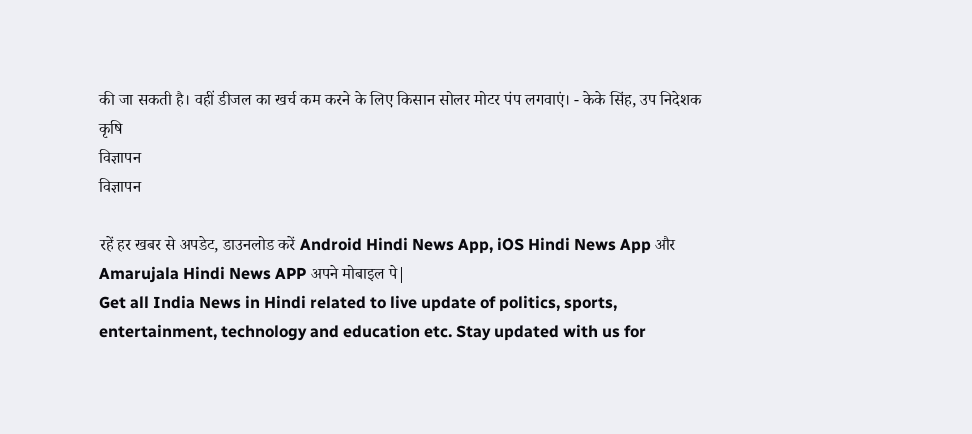की जा सकती है। वहीं डीजल का खर्च कम करने के लिए किसान सोलर मोटर पंप लगवाएं। - केके सिंह, उप निदेशक कृषि
विज्ञापन
विज्ञापन

रहें हर खबर से अपडेट, डाउनलोड करें Android Hindi News App, iOS Hindi News App और Amarujala Hindi News APP अपने मोबाइल पे|
Get all India News in Hindi related to live update of politics, sports, entertainment, technology and education etc. Stay updated with us for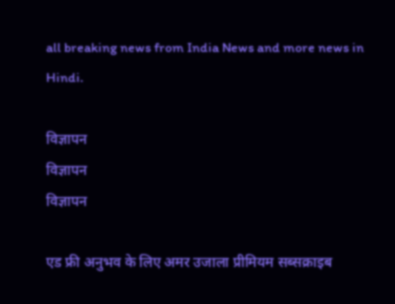all breaking news from India News and more news in Hindi.

विज्ञापन
विज्ञापन
विज्ञापन

एड फ्री अनुभव के लिए अमर उजाला प्रीमियम सब्सक्राइब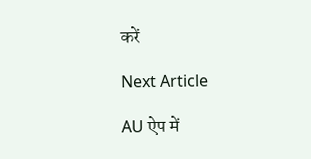करें

Next Article

AU ऐप में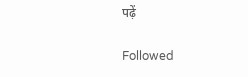पढ़ें

Followed